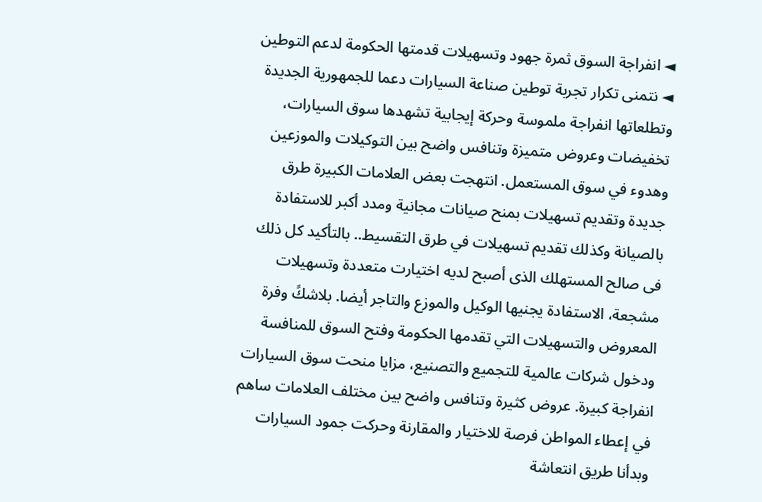◄ انفراجة السوق ثمرة جهود وتسهيلات قدمتها الحكومة لدعم التوطين ◄ نتمنى تكرار تجربة توطين صناعة السيارات دعما للجمهورية الجديدة وتطلعاتها انفراجة ملموسة وحركة إيجابية تشهدها سوق السيارات، تخفيضات وعروض متميزة وتنافس واضح بين التوكيلات والموزعين وهدوء في سوق المستعمل. انتهجت بعض العلامات الكبيرة طرق جديدة وتقديم تسهيلات بمنح صيانات مجانية ومدد أكبر للاستفادة بالصيانة وكذلك تقديم تسهيلات في طرق التقسيط.. بالتأكيد كل ذلك فى صالح المستهلك الذى أصبح لديه اختيارت متعددة وتسهيلات مشجعة، الاستفادة يجنيها الوكيل والموزع والتاجر أيضا. بلاشكً وفرة المعروض والتسهيلات التي تقدمها الحكومة وفتح السوق للمنافسة ودخول شركات عالمية للتجميع والتصنيع، مزايا منحت سوق السيارات انفراجة كبيرة. عروض كثيرة وتنافس واضح بين مختلف العلامات ساهم في إعطاء المواطن فرصة للاختيار والمقارنة وحركت جمود السيارات وبدأنا طريق انتعاشة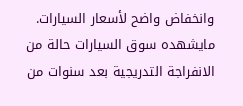وانخفاض واضح لأسعار السيارات. مايشهده سوق السيارات حالة من الانفراجة التدريجية بعد سنوات من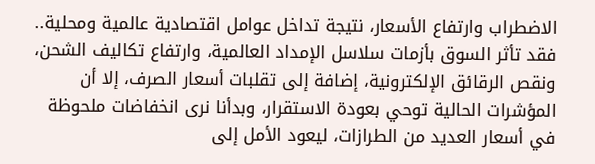الاضطراب وارتفاع الأسعار، نتيجة تداخل عوامل اقتصادية عالمية ومحلية.. فقد تأثر السوق بأزمات سلاسل الإمداد العالمية، وارتفاع تكاليف الشحن، ونقص الرقائق الإلكترونية، إضافة إلى تقلبات أسعار الصرف، إلا أن المؤشرات الحالية توحي بعودة الاستقرار، وبدأنا نرى انخفاضات ملحوظة في أسعار العديد من الطرازات، ليعود الأمل إلى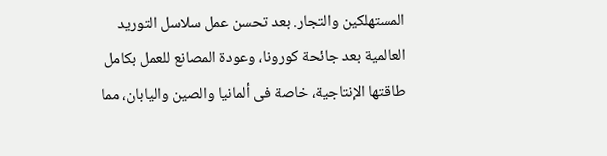المستهلكين والتجار. بعد تحسن عمل سلاسل التوريد العالمية بعد جائحة كورونا، وعودة المصانع للعمل بكامل طاقتها الإنتاجية، خاصة فى ألمانيا والصين واليابان، مما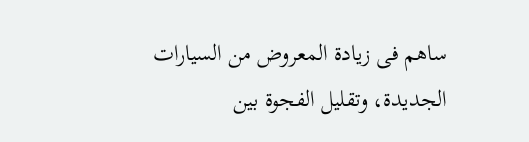ساهم فى زيادة المعروض من السيارات الجديدة، وتقليل الفجوة بين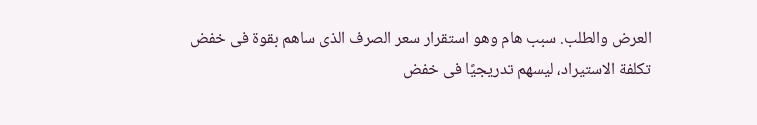العرض والطلب. سبب هام وهو استقرار سعر الصرف الذى ساهم بقوة فى خفض تكلفة الاستيراد، ليسهم تدريجيًا فى خفض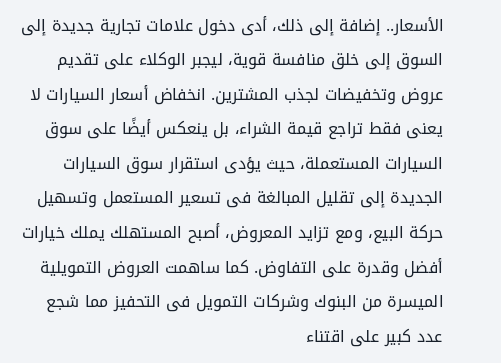الأسعار.. إضافة إلى ذلك، أدى دخول علامات تجارية جديدة إلى السوق إلى خلق منافسة قوية، ليجبر الوكلاء على تقديم عروض وتخفيضات لجذب المشترين. انخفاض أسعار السيارات لا يعنى فقط تراجع قيمة الشراء، بل ينعكس أيضًا على سوق السيارات المستعملة، حيث يؤدى استقرار سوق السيارات الجديدة إلى تقليل المبالغة فى تسعير المستعمل وتسهيل حركة البيع، ومع تزايد المعروض، أصبح المستهلك يملك خيارات أفضل وقدرة على التفاوض. كما ساهمت العروض التمويلية الميسرة من البنوك وشركات التمويل فى التحفيز مما شجع عدد كبير على اقتناء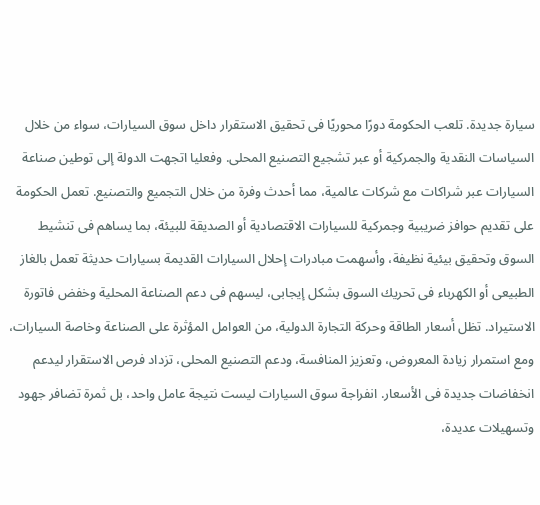سيارة جديدة. تلعب الحكومة دورًا محوريًا فى تحقيق الاستقرار داخل سوق السيارات، سواء من خلال السياسات النقدية والجمركية أو عبر تشجيع التصنيع المحلى. وفعليا اتجهت الدولة إلى توطين صناعة السيارات عبر شراكات مع شركات عالمية، مما أحدث وفرة من خلال التجميع والتصنيع. تعمل الحكومة على تقديم حوافز ضريبية وجمركية للسيارات الاقتصادية أو الصديقة للبيئة، بما يساهم فى تنشيط السوق وتحقيق بيئية نظيفة، وأسهمت مبادرات إحلال السيارات القديمة بسيارات حديثة تعمل بالغاز الطبيعى أو الكهرباء فى تحريك السوق بشكل إيجابى، ليسهم فى دعم الصناعة المحلية وخفض فاتورة الاستيراد. تظل أسعار الطاقة وحركة التجارة الدولية، من العوامل المؤثرة على الصناعة وخاصة السيارات، ومع استمرار زيادة المعروض، وتعزيز المنافسة، ودعم التصنيع المحلى، تزداد فرص الاستقرار ليدعم انخفاضات جديدة فى الأسعار. انفراجة سوق السيارات ليست نتيجة عامل واحد، بل ثمرة تضافر جهود وتسهيلات عديدة،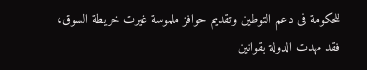للحكومة فى دعم التوطين وتقديم حوافز ملموسة غيرت خريطة السوق، فقد مهدت الدولة بقوانين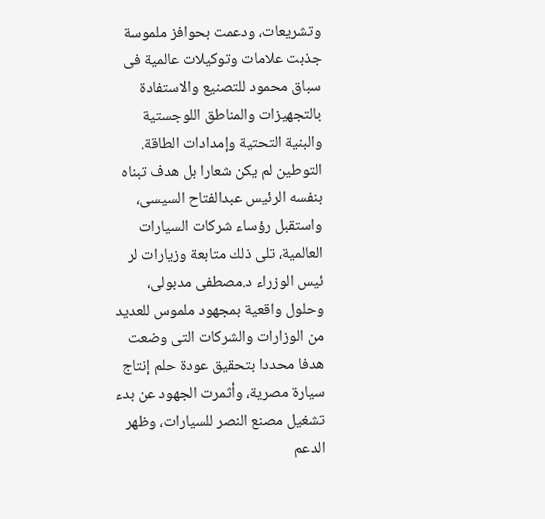وتشريعات، ودعمت بحوافز ملموسة جذبت علامات وتوكيلات عالمية فى سباق محمود للتصنيع والاستفادة بالتجهيزات والمناطق اللوجستية والبنية التحتية وإمدادات الطاقة. التوطين لم يكن شعارا بل هدف تبناه بنفسه الرئيس عبدالفتاح السيسى، واستقبل رؤساء شركات السيارات العالمية، تلى ذلك متابعة وزيارات لر ئيس الوزراء د.مصطفى مدبولى، وحلول واقعية بمجهود ملموس للعديد من الوزارات والشركات التى وضعت هدفا محددا بتحقيق عودة حلم إنتاج سيارة مصرية، وأثمرت الجهود عن بدء تشغيل مصنع النصر للسيارات، وظهر الدعم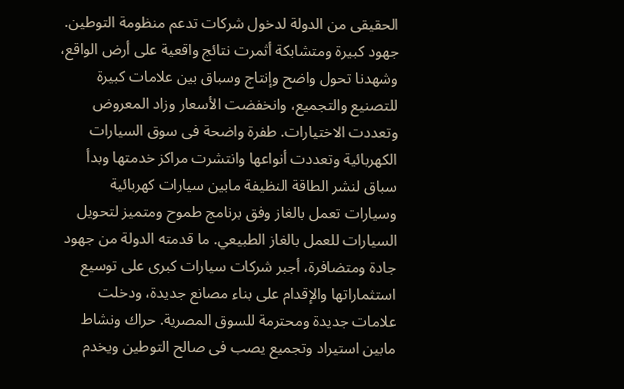الحقيقى من الدولة لدخول شركات تدعم منظومة التوطين. جهود كبيرة ومتشابكة أثمرت نتائج واقعية على أرض الواقع، وشهدنا تحول واضح وإنتاج وسباق بين علامات كبيرة للتصنيع والتجميع، وانخفضت الأسعار وزاد المعروض وتعددت الاختيارات. طفرة واضحة فى سوق السيارات الكهربائية وتعددت أنواعها وانتشرت مراكز خدمتها وبدأ سباق لنشر الطاقة النظيفة مابين سيارات كهربائية وسيارات تعمل بالغاز وفق برنامج طموح ومتميز لتحويل السيارات للعمل بالغاز الطبيعي. ما قدمته الدولة من جهود جادة ومتضافرة، أجبر شركات سيارات كبرى على توسيع استثماراتها والإقدام على بناء مصانع جديدة، ودخلت علامات جديدة ومحترمة للسوق المصرية. حراك ونشاط مابين استيراد وتجميع يصب فى صالح التوطين ويخدم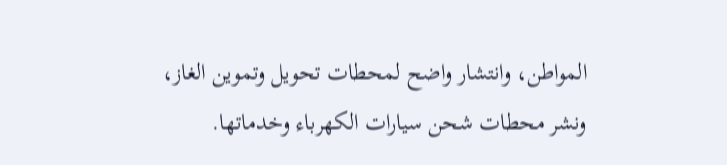المواطن، وانتشار واضح لمحطات تحويل وتموين الغاز، ونشر محطات شحن سيارات الكهرباء وخدماتها.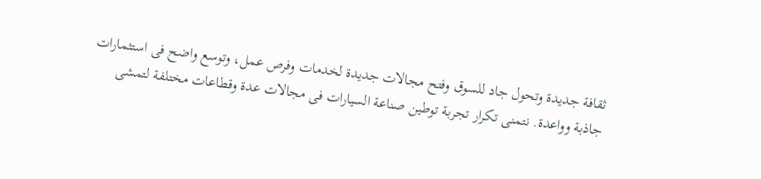ثقافة جديدة وتحول جاد للسوق وفتح مجالات جديدة لخدمات وفرص عمل، وتوسع واضح فى استثمارات جاذبة وواعدة. نتمنى تكرار تجربة توطين صناعة السيارات فى مجالات عدة وقطاعات مختلفة لتمشى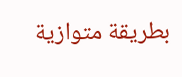بطريقة متوازية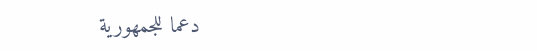دعما للجمهورية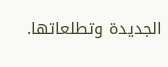الجديدة وتطلعاتها.